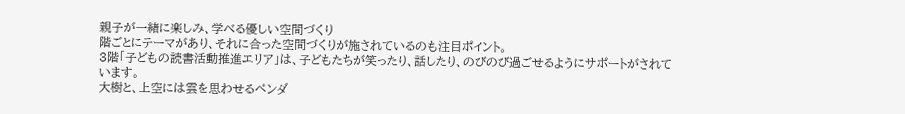親子が一緒に楽しみ、学べる優しい空間づくり
階ごとにテーマがあり、それに合った空間づくりが施されているのも注目ポイント。
3階「子どもの読書活動推進エリア」は、子どもたちが笑ったり、話したり、のびのび過ごせるようにサポートがされています。
大樹と、上空には雲を思わせるペンダ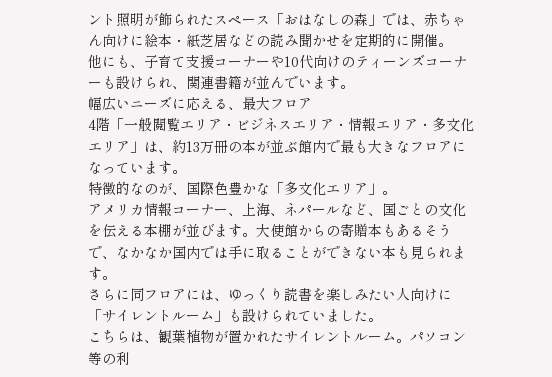ント照明が飾られたスペース「おはなしの森」では、赤ちゃん向けに絵本・紙芝居などの読み聞かせを定期的に開催。
他にも、子育て支援コーナーや10代向けのティーンズコーナーも設けられ、関連書籍が並んでいます。
幅広いニーズに応える、最大フロア
4階「一般閲覧エリア・ビジネスエリア・情報エリア・多文化エリア」は、約13万冊の本が並ぶ館内で最も大きなフロアになっています。
特徴的なのが、国際色豊かな「多文化エリア」。
アメリカ情報コーナー、上海、ネパールなど、国ごとの文化を伝える本棚が並びます。大使館からの寄贈本もあるそうで、なかなか国内では手に取ることができない本も見られます。
さらに同フロアには、ゆっくり読書を楽しみたい人向けに「サイレントルーム」も設けられていました。
こちらは、観葉植物が置かれたサイレントルーム。パソコン等の利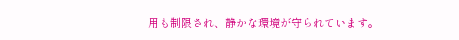用も制限され、静かな環境が守られています。